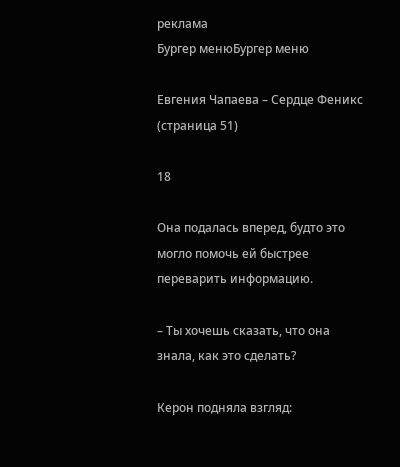реклама
Бургер менюБургер меню

Евгения Чапаева – Сердце Феникс (страница 51)

18

Она подалась вперед, будто это могло помочь ей быстрее переварить информацию.

– Ты хочешь сказать, что она знала, как это сделать?

Керон подняла взгляд: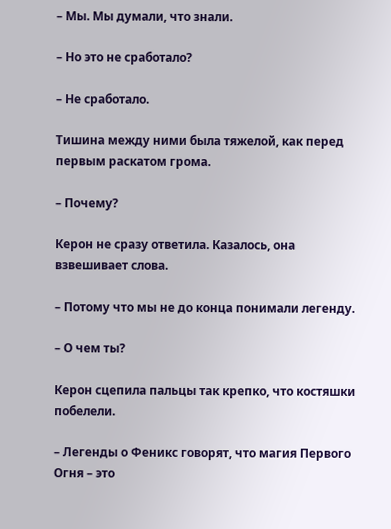– Мы. Мы думали, что знали.

– Но это не сработало?

– Не сработало.

Тишина между ними была тяжелой, как перед первым раскатом грома.

– Почему?

Керон не сразу ответила. Казалось, она взвешивает слова.

– Потому что мы не до конца понимали легенду.

– О чем ты?

Керон сцепила пальцы так крепко, что костяшки побелели.

– Легенды о Феникс говорят, что магия Первого Огня – это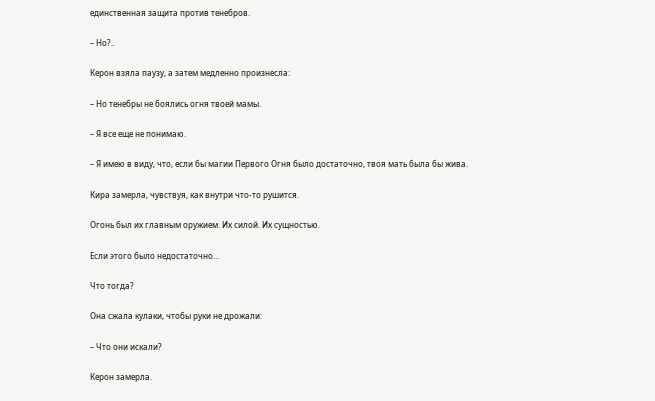единственная защита против тенебров.

– Но?..

Керон взяла паузу, а затем медленно произнесла:

– Но тенебры не боялись огня твоей мамы.

– Я все еще не понимаю.

– Я имею в виду, что, если бы магии Первого Огня было достаточно, твоя мать была бы жива.

Кира замерла, чувствуя, как внутри что-то рушится.

Огонь был их главным оружием. Их силой. Их сущностью.

Если этого было недостаточно…

Что тогда?

Она сжала кулаки, чтобы руки не дрожали:

– Что они искали?

Керон замерла.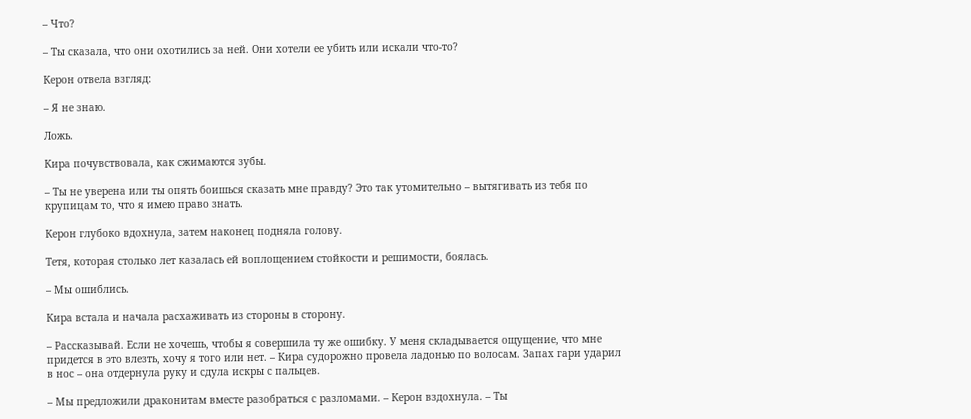– Что?

– Ты сказала, что они охотились за ней. Они хотели ее убить или искали что-то?

Керон отвела взгляд:

– Я не знаю.

Ложь.

Кира почувствовала, как сжимаются зубы.

– Ты не уверена или ты опять боишься сказать мне правду? Это так утомительно – вытягивать из тебя по крупицам то, что я имею право знать.

Керон глубоко вдохнула, затем наконец подняла голову.

Тетя, которая столько лет казалась ей воплощением стойкости и решимости, боялась.

– Мы ошиблись.

Кира встала и начала расхаживать из стороны в сторону.

– Рассказывай. Если не хочешь, чтобы я совершила ту же ошибку. У меня складывается ощущение, что мне придется в это влезть, хочу я того или нет. – Кира судорожно провела ладонью по волосам. Запах гари ударил в нос – она отдернула руку и сдула искры с пальцев.

– Мы предложили драконитам вместе разобраться с разломами. – Керон вздохнула. – Ты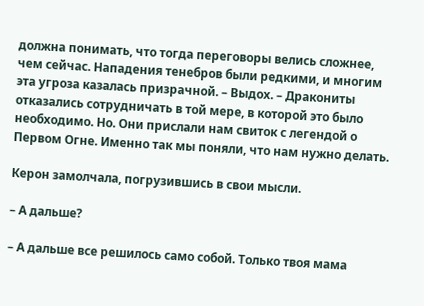должна понимать, что тогда переговоры велись сложнее, чем сейчас. Нападения тенебров были редкими, и многим эта угроза казалась призрачной. – Выдох. – Дракониты отказались сотрудничать в той мере, в которой это было необходимо. Но. Они прислали нам свиток с легендой о Первом Огне. Именно так мы поняли, что нам нужно делать.

Керон замолчала, погрузившись в свои мысли.

– А дальше?

– А дальше все решилось само собой. Только твоя мама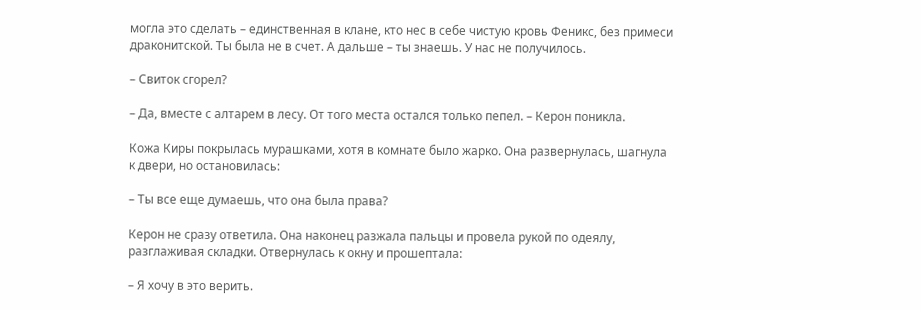могла это сделать – единственная в клане, кто нес в себе чистую кровь Феникс, без примеси драконитской. Ты была не в счет. А дальше – ты знаешь. У нас не получилось.

– Свиток сгорел?

– Да, вместе с алтарем в лесу. От того места остался только пепел. – Керон поникла.

Кожа Киры покрылась мурашками, хотя в комнате было жарко. Она развернулась, шагнула к двери, но остановилась:

– Ты все еще думаешь, что она была права?

Керон не сразу ответила. Она наконец разжала пальцы и провела рукой по одеялу, разглаживая складки. Отвернулась к окну и прошептала:

– Я хочу в это верить.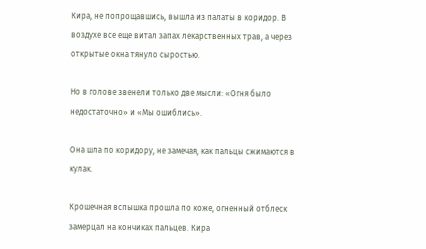Кира, не попрощавшись, вышла из палаты в коридор. В воздухе все еще витал запах лекарственных трав, а через открытые окна тянуло сыростью.

Но в голове звенели только две мысли: «Огня было недостаточно» и «Мы ошиблись».

Она шла по коридору, не замечая, как пальцы сжимаются в кулак.

Крошечная вспышка прошла по коже, огненный отблеск замерцал на кончиках пальцев. Кира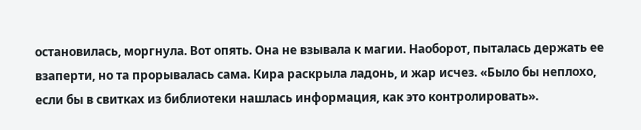остановилась, моргнула. Вот опять. Она не взывала к магии. Наоборот, пыталась держать ее взаперти, но та прорывалась сама. Кира раскрыла ладонь, и жар исчез. «Было бы неплохо, если бы в свитках из библиотеки нашлась информация, как это контролировать».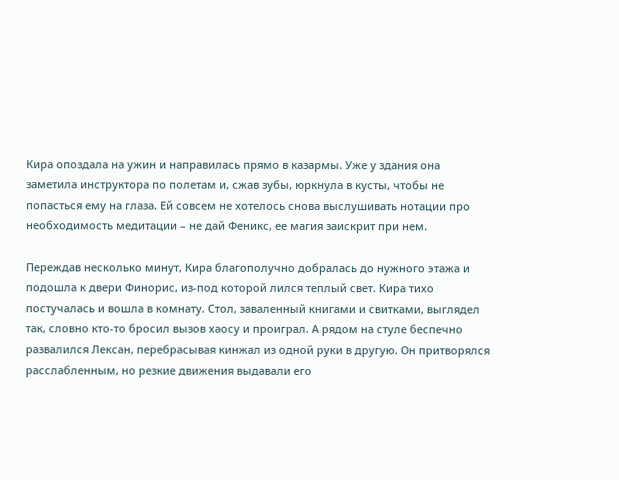Кира опоздала на ужин и направилась прямо в казармы. Уже у здания она заметила инструктора по полетам и, сжав зубы, юркнула в кусты, чтобы не попасться ему на глаза. Ей совсем не хотелось снова выслушивать нотации про необходимость медитации – не дай Феникс, ее магия заискрит при нем.

Переждав несколько минут, Кира благополучно добралась до нужного этажа и подошла к двери Финорис, из-под которой лился теплый свет. Кира тихо постучалась и вошла в комнату. Стол, заваленный книгами и свитками, выглядел так, словно кто-то бросил вызов хаосу и проиграл. А рядом на стуле беспечно развалился Лексан, перебрасывая кинжал из одной руки в другую. Он притворялся расслабленным, но резкие движения выдавали его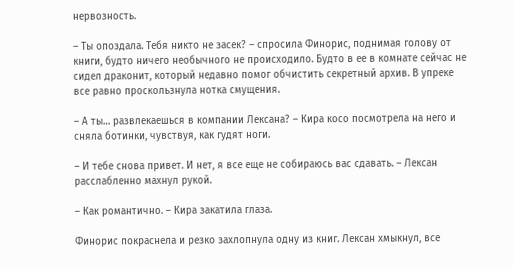нервозность.

– Ты опоздала. Тебя никто не засек? – спросила Финорис, поднимая голову от книги, будто ничего необычного не происходило. Будто в ее в комнате сейчас не сидел драконит, который недавно помог обчистить секретный архив. В упреке все равно проскользнула нотка смущения.

– А ты… развлекаешься в компании Лексана? – Кира косо посмотрела на него и сняла ботинки, чувствуя, как гудят ноги.

– И тебе снова привет. И нет, я все еще не собираюсь вас сдавать. – Лексан расслабленно махнул рукой.

– Как романтично. – Кира закатила глаза.

Финорис покраснела и резко захлопнула одну из книг. Лексан хмыкнул, все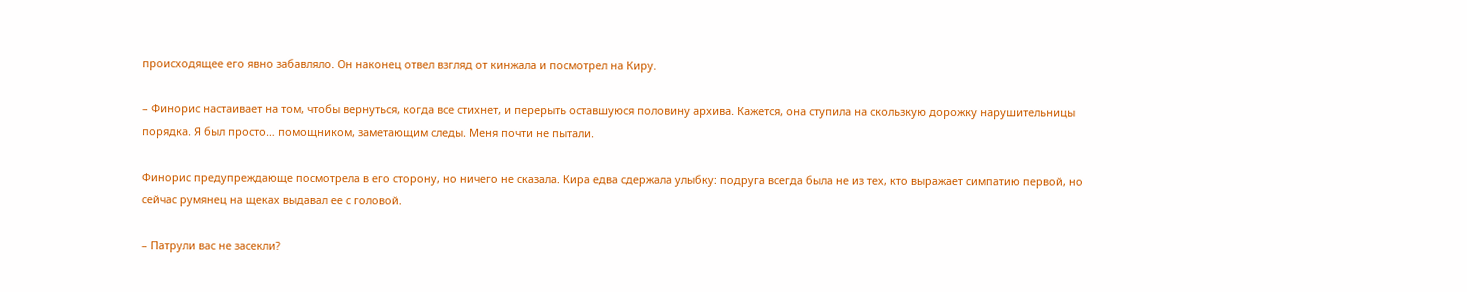происходящее его явно забавляло. Он наконец отвел взгляд от кинжала и посмотрел на Киру.

– Финорис настаивает на том, чтобы вернуться, когда все стихнет, и перерыть оставшуюся половину архива. Кажется, она ступила на скользкую дорожку нарушительницы порядка. Я был просто… помощником, заметающим следы. Меня почти не пытали.

Финорис предупреждающе посмотрела в его сторону, но ничего не сказала. Кира едва сдержала улыбку: подруга всегда была не из тех, кто выражает симпатию первой, но сейчас румянец на щеках выдавал ее с головой.

– Патрули вас не засекли?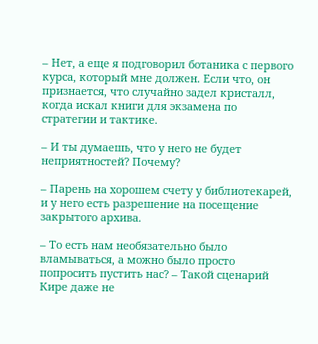– Нет, а еще я подговорил ботаника с первого курса, который мне должен. Если что, он признается, что случайно задел кристалл, когда искал книги для экзамена по стратегии и тактике.

– И ты думаешь, что у него не будет неприятностей? Почему?

– Парень на хорошем счету у библиотекарей, и у него есть разрешение на посещение закрытого архива.

– То есть нам необязательно было вламываться, а можно было просто попросить пустить нас? – Такой сценарий Кире даже не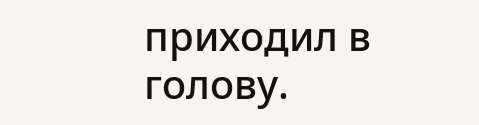приходил в голову.